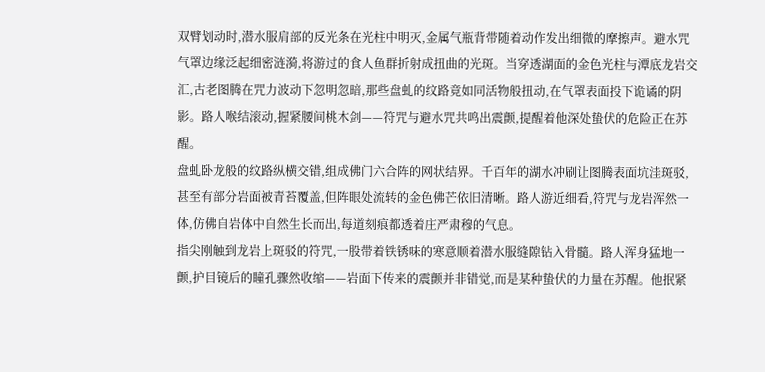双臂划动时,潜水服肩部的反光条在光柱中明灭,金属气瓶背带随着动作发出细微的摩擦声。避水咒气罩边缘泛起细密涟漪,将游过的食人鱼群折射成扭曲的光斑。当穿透湖面的金色光柱与潭底龙岩交汇,古老图腾在咒力波动下忽明忽暗,那些盘虬的纹路竟如同活物般扭动,在气罩表面投下诡谲的阴影。路人喉结滚动,握紧腰间桃木剑——符咒与避水咒共鸣出震颤,提醒着他深处蛰伏的危险正在苏醒。
盘虬卧龙般的纹路纵横交错,组成佛门六合阵的网状结界。千百年的湖水冲刷让图腾表面坑洼斑驳,甚至有部分岩面被青苔覆盖,但阵眼处流转的金色佛芒依旧清晰。路人游近细看,符咒与龙岩浑然一体,仿佛自岩体中自然生长而出,每道刻痕都透着庄严肃穆的气息。
指尖刚触到龙岩上斑驳的符咒,一股带着铁锈味的寒意顺着潜水服缝隙钻入骨髓。路人浑身猛地一颤,护目镜后的瞳孔骤然收缩——岩面下传来的震颤并非错觉,而是某种蛰伏的力量在苏醒。他抿紧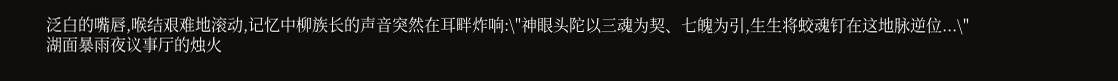泛白的嘴唇,喉结艰难地滚动,记忆中柳族长的声音突然在耳畔炸响:\"神眼头陀以三魂为契、七魄为引,生生将蛟魂钉在这地脉逆位...\"
湖面暴雨夜议事厅的烛火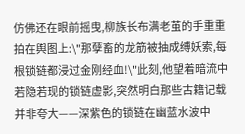仿佛还在眼前摇曳,柳族长布满老茧的手重重拍在舆图上:\"那孽畜的龙筋被抽成缚妖索,每根锁链都浸过金刚经血!\"此刻,他望着暗流中若隐若现的锁链虚影,突然明白那些古籍记载并非夸大——深紫色的锁链在幽蓝水波中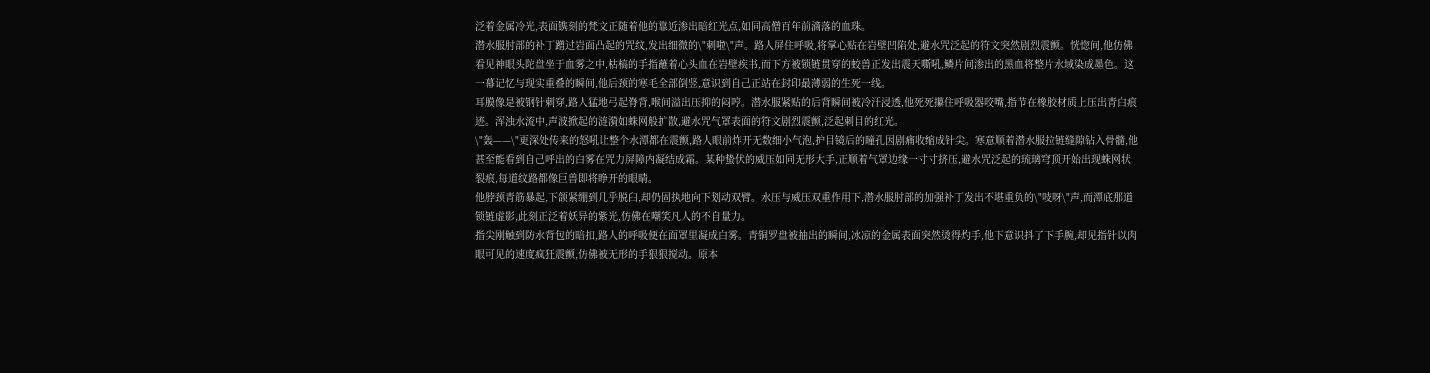泛着金属冷光,表面镌刻的梵文正随着他的靠近渗出暗红光点,如同高僧百年前滴落的血珠。
潜水服肘部的补丁蹭过岩面凸起的咒纹,发出细微的\"刺啦\"声。路人屏住呼吸,将掌心贴在岩壁凹陷处,避水咒泛起的符文突然剧烈震颤。恍惚间,他仿佛看见神眼头陀盘坐于血雾之中,枯槁的手指蘸着心头血在岩壁疾书,而下方被锁链贯穿的蛟兽正发出震天嘶吼,鳞片间渗出的黑血将整片水域染成墨色。这一幕记忆与现实重叠的瞬间,他后颈的寒毛全部倒竖,意识到自己正站在封印最薄弱的生死一线。
耳膜像是被钢针刺穿,路人猛地弓起脊背,喉间溢出压抑的闷哼。潜水服紧贴的后背瞬间被冷汗浸透,他死死攥住呼吸器咬嘴,指节在橡胶材质上压出青白痕迹。浑浊水流中,声波掀起的涟漪如蛛网般扩散,避水咒气罩表面的符文剧烈震颤,泛起刺目的红光。
\"轰——\"更深处传来的怒吼让整个水潭都在震颤,路人眼前炸开无数细小气泡,护目镜后的瞳孔因剧痛收缩成针尖。寒意顺着潜水服拉链缝隙钻入骨髓,他甚至能看到自己呼出的白雾在咒力屏障内凝结成霜。某种蛰伏的威压如同无形大手,正顺着气罩边缘一寸寸挤压,避水咒泛起的琉璃穹顶开始出现蛛网状裂痕,每道纹路都像巨兽即将睁开的眼睛。
他脖颈青筋暴起,下颌紧绷到几乎脱臼,却仍固执地向下划动双臂。水压与威压双重作用下,潜水服肘部的加强补丁发出不堪重负的\"吱呀\"声,而潭底那道锁链虚影,此刻正泛着妖异的紫光,仿佛在嘲笑凡人的不自量力。
指尖刚触到防水背包的暗扣,路人的呼吸便在面罩里凝成白雾。青铜罗盘被抽出的瞬间,冰凉的金属表面突然烫得灼手,他下意识抖了下手腕,却见指针以肉眼可见的速度疯狂震颤,仿佛被无形的手狠狠搅动。原本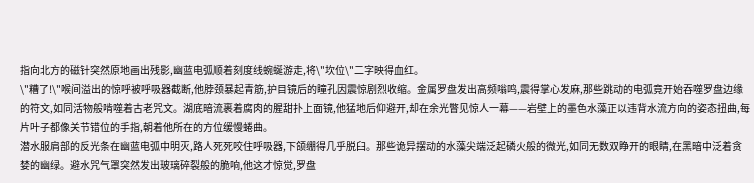指向北方的磁针突然原地画出残影,幽蓝电弧顺着刻度线蜿蜒游走,将\"坎位\"二字映得血红。
\"糟了!\"喉间溢出的惊呼被呼吸器截断,他脖颈暴起青筋,护目镜后的瞳孔因震惊剧烈收缩。金属罗盘发出高频嗡鸣,震得掌心发麻,那些跳动的电弧竟开始吞噬罗盘边缘的符文,如同活物般啃噬着古老咒文。湖底暗流裹着腐肉的腥甜扑上面镜,他猛地后仰避开,却在余光瞥见惊人一幕——岩壁上的墨色水藻正以违背水流方向的姿态扭曲,每片叶子都像关节错位的手指,朝着他所在的方位缓慢蜷曲。
潜水服肩部的反光条在幽蓝电弧中明灭,路人死死咬住呼吸器,下颌绷得几乎脱臼。那些诡异摆动的水藻尖端泛起磷火般的微光,如同无数双睁开的眼睛,在黑暗中泛着贪婪的幽绿。避水咒气罩突然发出玻璃碎裂般的脆响,他这才惊觉,罗盘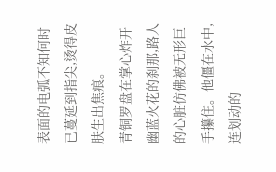表面的电弧不知何时已蔓延到指尖,烫得皮肤生出焦痕。
青铜罗盘在掌心炸开幽蓝火花的刹那,路人的心脏仿佛被无形巨手攥住。他僵在水中,连划动的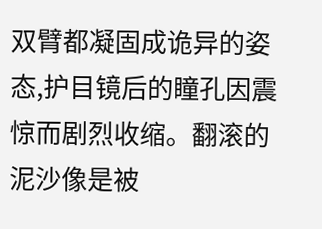双臂都凝固成诡异的姿态,护目镜后的瞳孔因震惊而剧烈收缩。翻滚的泥沙像是被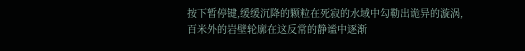按下暂停键,缓缓沉降的颗粒在死寂的水域中勾勒出诡异的漩涡,百米外的岩壁轮廓在这反常的静谧中逐渐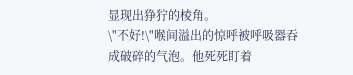显现出狰狞的棱角。
\"不好!\"喉间溢出的惊呼被呼吸器吞成破碎的气泡。他死死盯着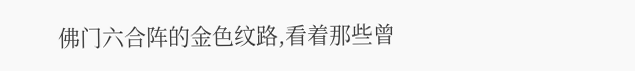佛门六合阵的金色纹路,看着那些曾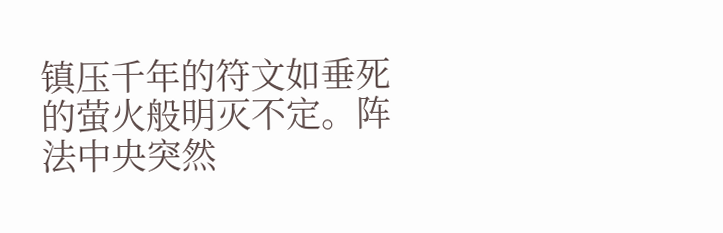镇压千年的符文如垂死的萤火般明灭不定。阵法中央突然